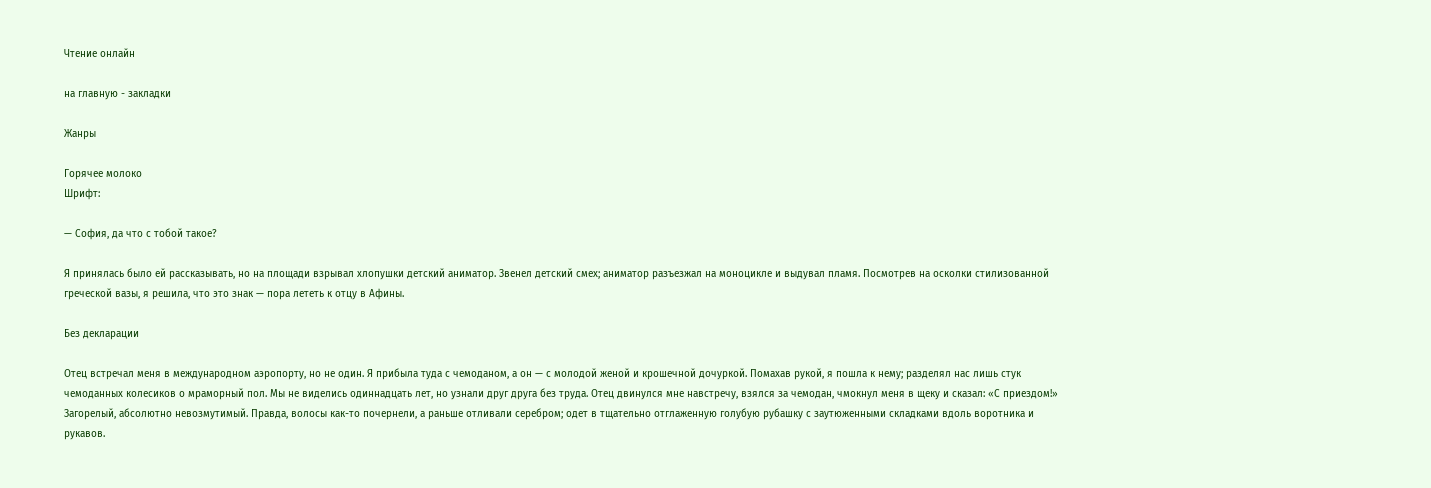Чтение онлайн

на главную - закладки

Жанры

Горячее молоко
Шрифт:

— София, да что с тобой такое?

Я принялась было ей рассказывать, но на площади взрывал хлопушки детский аниматор. Звенел детский смех; аниматор разъезжал на моноцикле и выдувал пламя. Посмотрев на осколки стилизованной греческой вазы, я решила, что это знак — пора лететь к отцу в Афины.

Без декларации

Отец встречал меня в международном аэропорту, но не один. Я прибыла туда с чемоданом, а он — с молодой женой и крошечной дочуркой. Помахав рукой, я пошла к нему; разделял нас лишь стук чемоданных колесиков о мраморный пол. Мы не виделись одиннадцать лет, но узнали друг друга без труда. Отец двинулся мне навстречу, взялся за чемодан, чмокнул меня в щеку и сказал: «С приездом!» Загорелый, абсолютно невозмутимый. Правда, волосы как-то почернели, а раньше отливали серебром; одет в тщательно отглаженную голубую рубашку с заутюженными складками вдоль воротника и рукавов.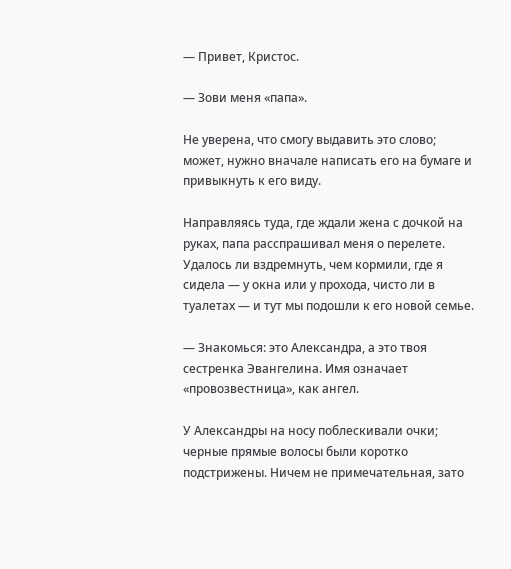— Привет, Кристос.

— Зови меня «папа».

Не уверена, что смогу выдавить это слово; может, нужно вначале написать его на бумаге и привыкнуть к его виду.

Направляясь туда, где ждали жена с дочкой на руках, папа расспрашивал меня о перелете. Удалось ли вздремнуть, чем кормили, где я сидела — у окна или у прохода, чисто ли в туалетах — и тут мы подошли к его новой семье.

— Знакомься: это Александра, а это твоя сестренка Эвангелина. Имя означает «провозвестница», как ангел.

У Александры на носу поблескивали очки; черные прямые волосы были коротко подстрижены. Ничем не примечательная, зато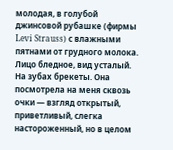молодая, в голубой джинсовой рубашке (фирмы Levi Strauss) с влажными пятнами от грудного молока. Лицо бледное, вид усталый. На зубах брекеты. Она посмотрела на меня сквозь очки — взгляд открытый, приветливый, слегка настороженный, но в целом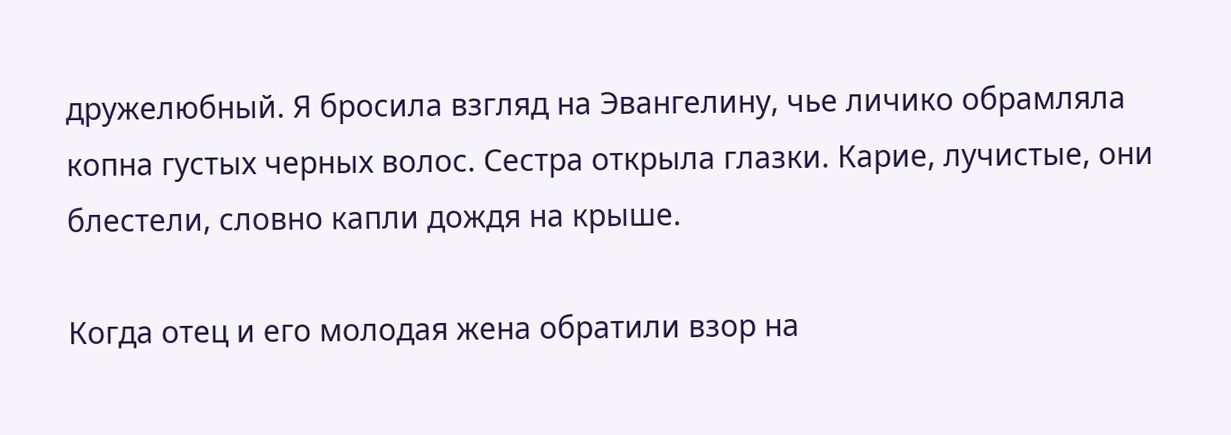дружелюбный. Я бросила взгляд на Эвангелину, чье личико обрамляла копна густых черных волос. Сестра открыла глазки. Карие, лучистые, они блестели, словно капли дождя на крыше.

Когда отец и его молодая жена обратили взор на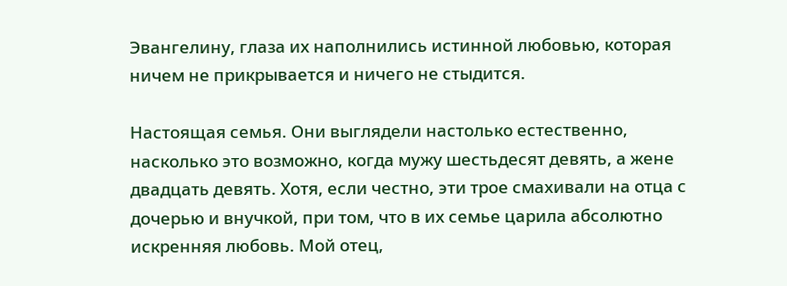Эвангелину, глаза их наполнились истинной любовью, которая ничем не прикрывается и ничего не стыдится.

Настоящая семья. Они выглядели настолько естественно, насколько это возможно, когда мужу шестьдесят девять, а жене двадцать девять. Хотя, если честно, эти трое смахивали на отца с дочерью и внучкой, при том, что в их семье царила абсолютно искренняя любовь. Мой отец,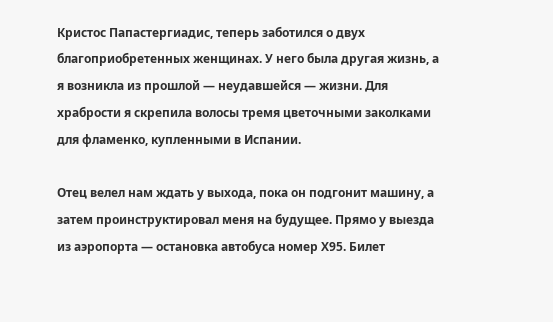Кристос Папастергиадис, теперь заботился о двух благоприобретенных женщинах. У него была другая жизнь, а я возникла из прошлой — неудавшейся — жизни. Для храбрости я скрепила волосы тремя цветочными заколками для фламенко, купленными в Испании.

Отец велел нам ждать у выхода, пока он подгонит машину, а затем проинструктировал меня на будущее. Прямо у выезда из аэропорта — остановка автобуса номер Х95. Билет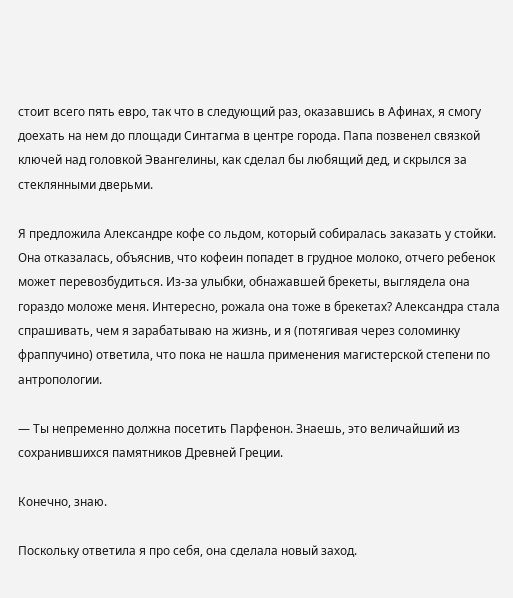стоит всего пять евро, так что в следующий раз, оказавшись в Афинах, я смогу доехать на нем до площади Синтагма в центре города. Папа позвенел связкой ключей над головкой Эвангелины, как сделал бы любящий дед, и скрылся за стеклянными дверьми.

Я предложила Александре кофе со льдом, который собиралась заказать у стойки. Она отказалась, объяснив, что кофеин попадет в грудное молоко, отчего ребенок может перевозбудиться. Из-за улыбки, обнажавшей брекеты, выглядела она гораздо моложе меня. Интересно, рожала она тоже в брекетах? Александра стала спрашивать, чем я зарабатываю на жизнь, и я (потягивая через соломинку фраппучино) ответила, что пока не нашла применения магистерской степени по антропологии.

— Ты непременно должна посетить Парфенон. Знаешь, это величайший из сохранившихся памятников Древней Греции.

Конечно, знаю.

Поскольку ответила я про себя, она сделала новый заход.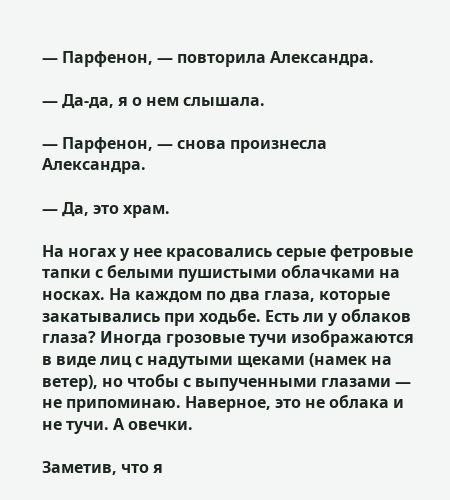— Парфенон, — повторила Александра.

— Да-да, я о нем слышала.

— Парфенон, — снова произнесла Александра.

— Да, это храм.

На ногах у нее красовались серые фетровые тапки с белыми пушистыми облачками на носках. На каждом по два глаза, которые закатывались при ходьбе. Есть ли у облаков глаза? Иногда грозовые тучи изображаются в виде лиц с надутыми щеками (намек на ветер), но чтобы с выпученными глазами — не припоминаю. Наверное, это не облака и не тучи. А овечки.

Заметив, что я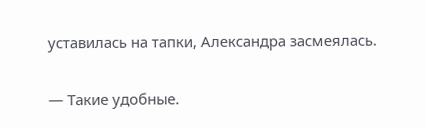уставилась на тапки, Александра засмеялась.

— Такие удобные.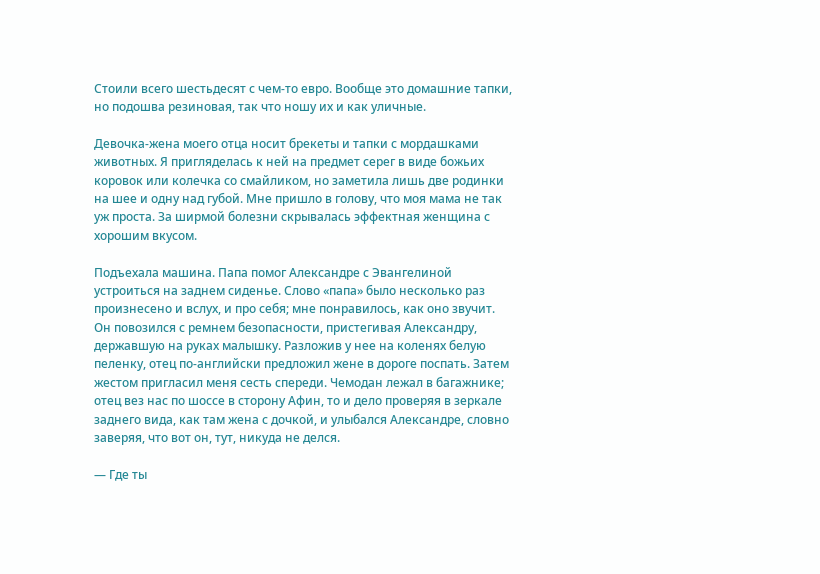Стоили всего шестьдесят с чем-то евро. Вообще это домашние тапки, но подошва резиновая, так что ношу их и как уличные.

Девочка-жена моего отца носит брекеты и тапки с мордашками животных. Я пригляделась к ней на предмет серег в виде божьих коровок или колечка со смайликом, но заметила лишь две родинки на шее и одну над губой. Мне пришло в голову, что моя мама не так уж проста. За ширмой болезни скрывалась эффектная женщина с хорошим вкусом.

Подъехала машина. Папа помог Александре с Эвангелиной устроиться на заднем сиденье. Слово «папа» было несколько раз произнесено и вслух, и про себя; мне понравилось, как оно звучит. Он повозился с ремнем безопасности, пристегивая Александру, державшую на руках малышку. Разложив у нее на коленях белую пеленку, отец по-английски предложил жене в дороге поспать. Затем жестом пригласил меня сесть спереди. Чемодан лежал в багажнике; отец вез нас по шоссе в сторону Афин, то и дело проверяя в зеркале заднего вида, как там жена с дочкой, и улыбался Александре, словно заверяя, что вот он, тут, никуда не делся.

— Где ты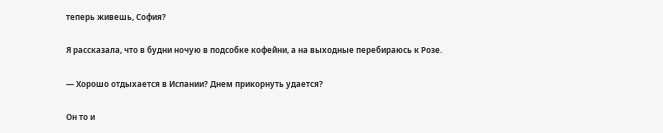теперь живешь, София?

Я рассказала, что в будни ночую в подсобке кофейни, а на выходные перебираюсь к Розе.

— Хорошо отдыхается в Испании? Днем прикорнуть удается?

Он то и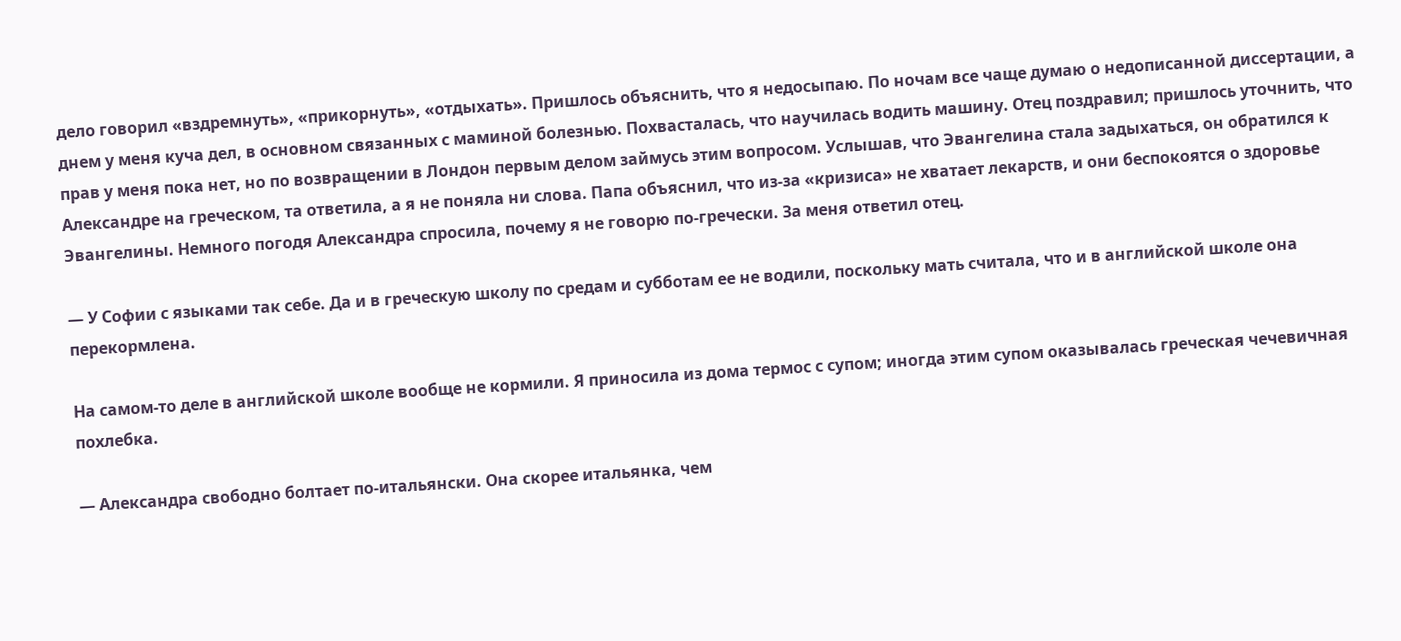дело говорил «вздремнуть», «прикорнуть», «отдыхать». Пришлось объяснить, что я недосыпаю. По ночам все чаще думаю о недописанной диссертации, а днем у меня куча дел, в основном связанных с маминой болезнью. Похвасталась, что научилась водить машину. Отец поздравил; пришлось уточнить, что прав у меня пока нет, но по возвращении в Лондон первым делом займусь этим вопросом. Услышав, что Эвангелина стала задыхаться, он обратился к Александре на греческом, та ответила, а я не поняла ни слова. Папа объяснил, что из-за «кризиса» не хватает лекарств, и они беспокоятся о здоровье Эвангелины. Немного погодя Александра спросила, почему я не говорю по-гречески. За меня ответил отец.

— У Софии с языками так себе. Да и в греческую школу по средам и субботам ее не водили, поскольку мать считала, что и в английской школе она перекормлена.

На самом-то деле в английской школе вообще не кормили. Я приносила из дома термос с супом; иногда этим супом оказывалась греческая чечевичная похлебка.

— Александра свободно болтает по-итальянски. Она скорее итальянка, чем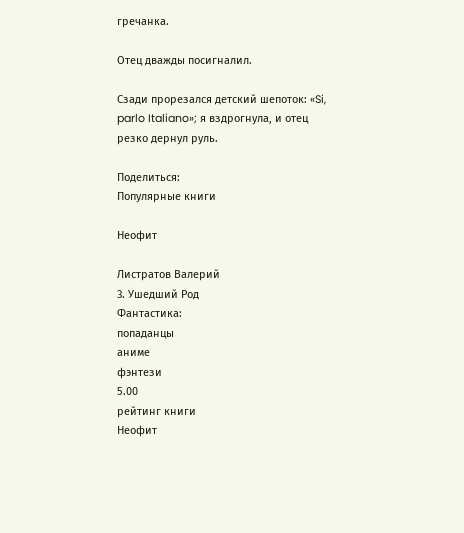гречанка.

Отец дважды посигналил.

Сзади прорезался детский шепоток: «Si, parlo Italiano»; я вздрогнула, и отец резко дернул руль.

Поделиться:
Популярные книги

Неофит

Листратов Валерий
3. Ушедший Род
Фантастика:
попаданцы
аниме
фэнтези
5.00
рейтинг книги
Неофит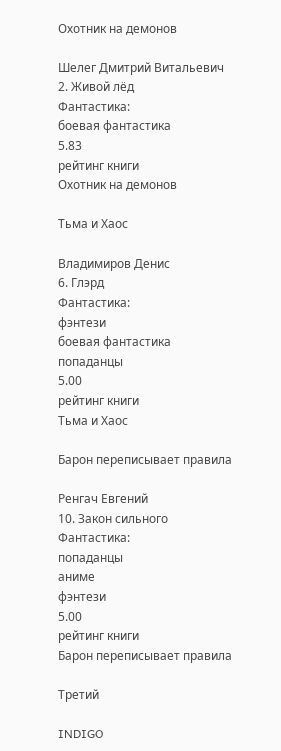Охотник на демонов

Шелег Дмитрий Витальевич
2. Живой лёд
Фантастика:
боевая фантастика
5.83
рейтинг книги
Охотник на демонов

Тьма и Хаос

Владимиров Денис
6. Глэрд
Фантастика:
фэнтези
боевая фантастика
попаданцы
5.00
рейтинг книги
Тьма и Хаос

Барон переписывает правила

Ренгач Евгений
10. Закон сильного
Фантастика:
попаданцы
аниме
фэнтези
5.00
рейтинг книги
Барон переписывает правила

Третий

INDIGO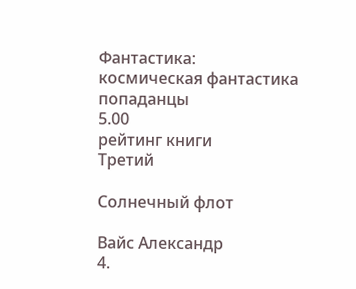Фантастика:
космическая фантастика
попаданцы
5.00
рейтинг книги
Третий

Солнечный флот

Вайс Александр
4.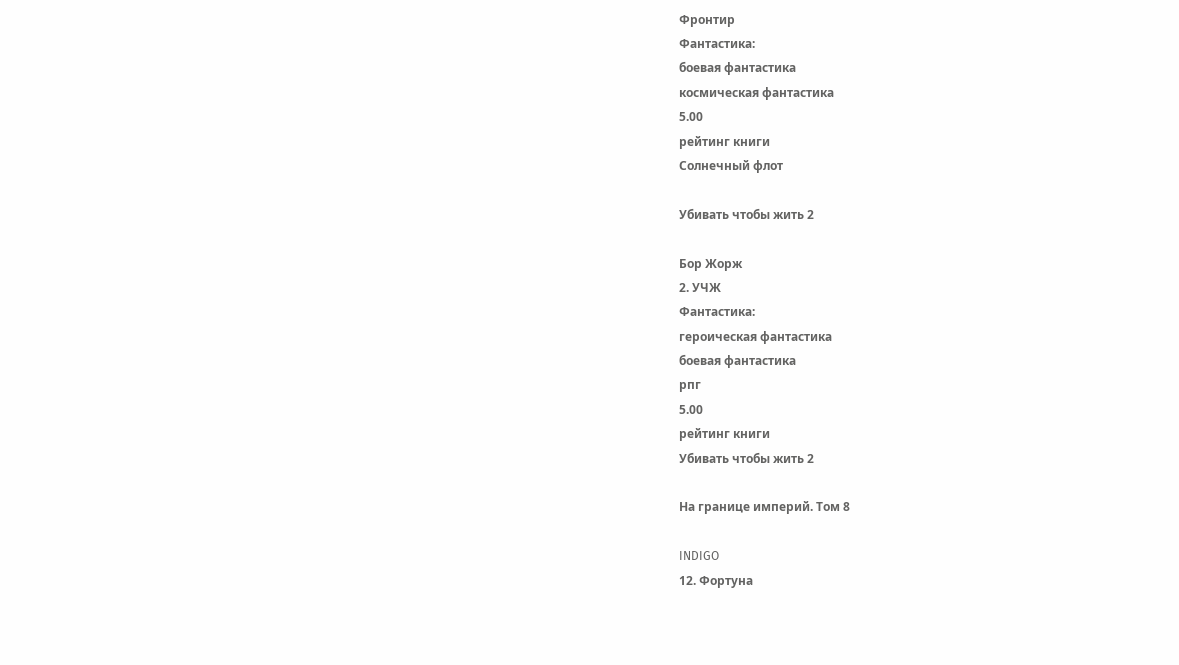Фронтир
Фантастика:
боевая фантастика
космическая фантастика
5.00
рейтинг книги
Солнечный флот

Убивать чтобы жить 2

Бор Жорж
2. УЧЖ
Фантастика:
героическая фантастика
боевая фантастика
рпг
5.00
рейтинг книги
Убивать чтобы жить 2

На границе империй. Том 8

INDIGO
12. Фортуна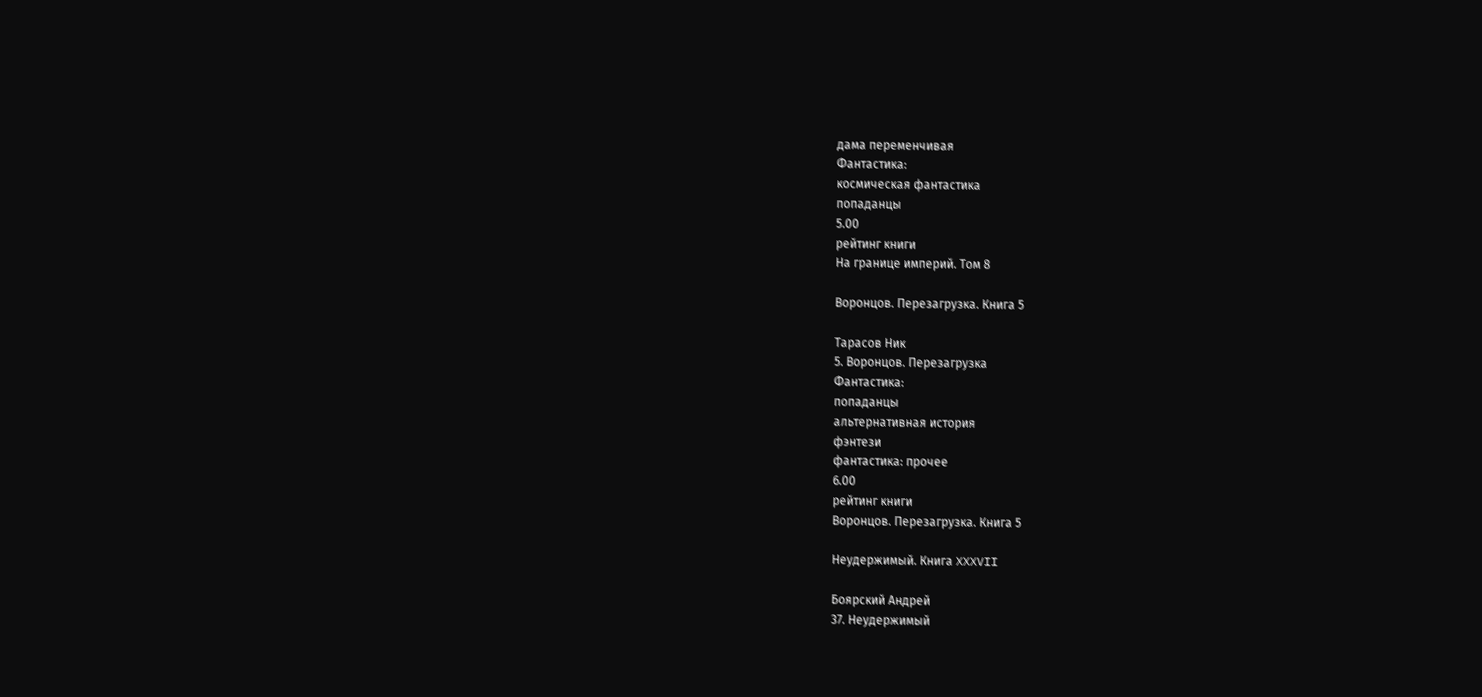дама переменчивая
Фантастика:
космическая фантастика
попаданцы
5.00
рейтинг книги
На границе империй. Том 8

Воронцов. Перезагрузка. Книга 5

Тарасов Ник
5. Воронцов. Перезагрузка
Фантастика:
попаданцы
альтернативная история
фэнтези
фантастика: прочее
6.00
рейтинг книги
Воронцов. Перезагрузка. Книга 5

Неудержимый. Книга XXXVII

Боярский Андрей
37. Неудержимый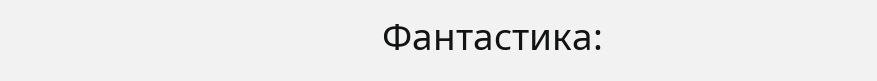Фантастика: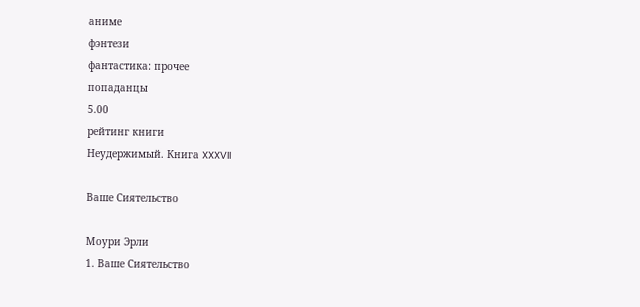аниме
фэнтези
фантастика: прочее
попаданцы
5.00
рейтинг книги
Неудержимый. Книга XXXVII

Ваше Сиятельство

Моури Эрли
1. Ваше Сиятельство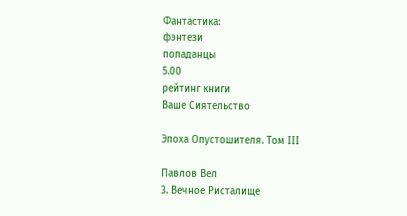Фантастика:
фэнтези
попаданцы
5.00
рейтинг книги
Ваше Сиятельство

Эпоха Опустошителя. Том III

Павлов Вел
3. Вечное Ристалище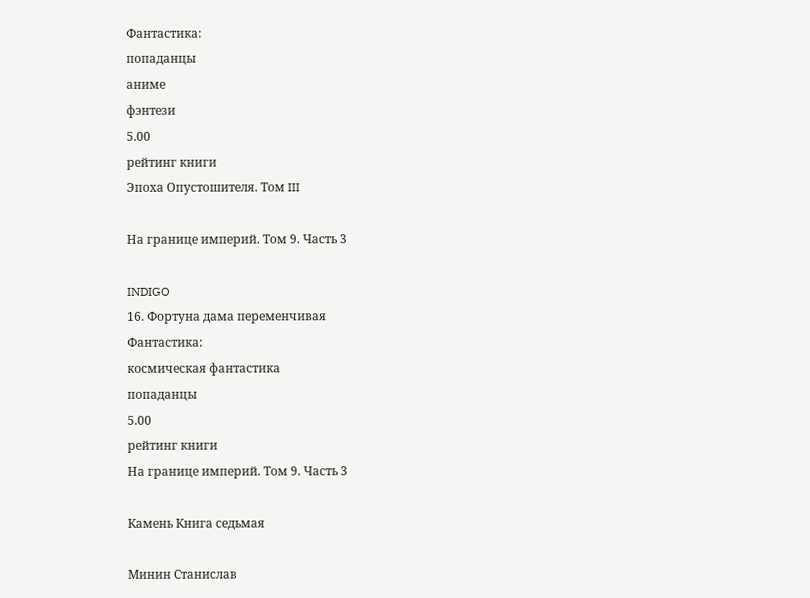Фантастика:
попаданцы
аниме
фэнтези
5.00
рейтинг книги
Эпоха Опустошителя. Том III

На границе империй. Том 9. Часть 3

INDIGO
16. Фортуна дама переменчивая
Фантастика:
космическая фантастика
попаданцы
5.00
рейтинг книги
На границе империй. Том 9. Часть 3

Камень Книга седьмая

Минин Станислав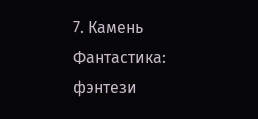7. Камень
Фантастика:
фэнтези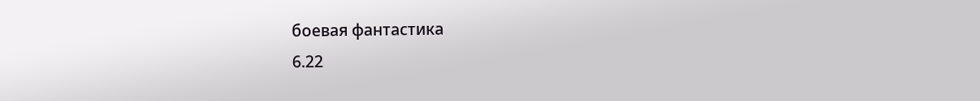боевая фантастика
6.22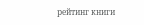рейтинг книги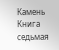Камень Книга седьмая